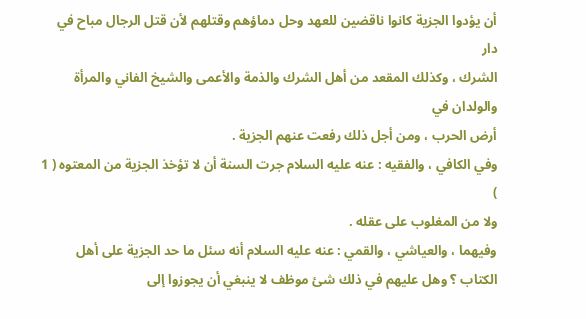أن يؤدوا الجزية كانوا ناقضين للعهد وحل دماؤهم وقتلهم لأن قتل الرجال مباح في دار
الشرك ، وكذلك المقعد من أهل الشرك والذمة والأعمى والشيخ الفاني والمرأة والولدان في
أرض الحرب ، ومن أجل ذلك رفعت عنهم الجزية .
وفي الكافي ، والفقيه : عنه عليه السلام جرت السنة أن لا تؤخذ الجزية من المعتوه ( 1 )
ولا من المغلوب على عقله .
وفيهما ، والعياشي ، والقمي : عنه عليه السلام أنه سئل ما حد الجزية على أهل
الكتاب ؟ وهل عليهم في ذلك شئ موظف لا ينبغي أن يجوزوا إلى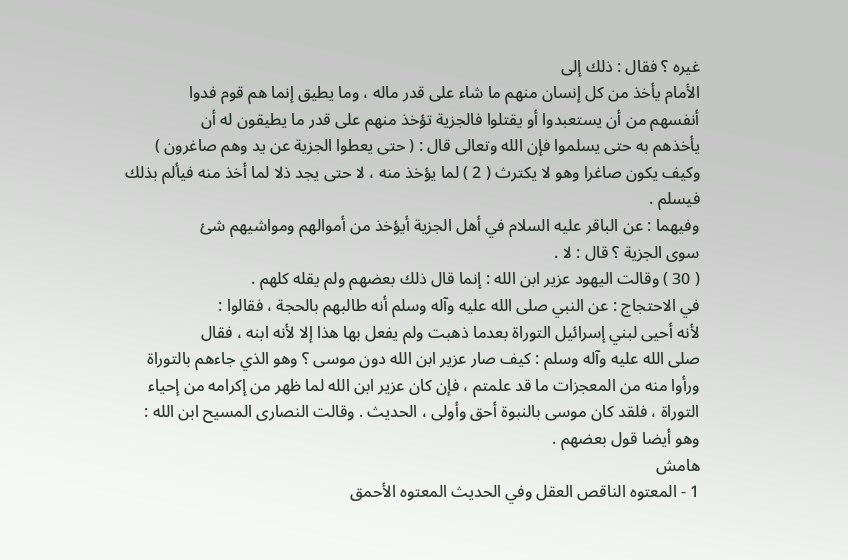غيره ؟ فقال : ذلك إلى
الأمام يأخذ من كل إنسان منهم ما شاء على قدر ماله ، وما يطيق إنما هم قوم فدوا
أنفسهم من أن يستعبدوا أو يقتلوا فالجزية تؤخذ منهم على قدر ما يطيقون له أن
يأخذهم به حتى يسلموا فإن الله وتعالى قال : ( حتى يعطوا الجزية عن يد وهم صاغرون )
وكيف يكون صاغرا وهو لا يكترث ( 2 ) لما يؤخذ منه ، لا حتى يجد ذلا لما أخذ منه فيألم بذلك
فيسلم .
وفيهما : عن الباقر عليه السلام في أهل الجزية أيؤخذ من أموالهم ومواشيهم شئ
سوى الجزية ؟ قال : لا .
( 30 ) وقالت اليهود عزير ابن الله : إنما قال ذلك بعضهم ولم يقله كلهم .
في الاحتجاج : عن النبي صلى الله عليه وآله وسلم أنه طالبهم بالحجة ، فقالوا :
لأنه أحيى لبني إسرائيل التوراة بعدما ذهبت ولم يفعل بها هذا إلا لأنه ابنه ، فقال
صلى الله عليه وآله وسلم : كيف صار عزير ابن الله دون موسى ؟ وهو الذي جاءهم بالتوراة
ورأوا منه من المعجزات ما قد علمتم ، فإن كان عزير ابن الله لما ظهر من إكرامه من إحياء
التوراة ، فلقد كان موسى بالنبوة أحق وأولى ، الحديث . وقالت النصارى المسيح ابن الله :
وهو أيضا قول بعضهم .
هامش
1 - المعتوه الناقص العقل وفي الحديث المعتوه الأحمق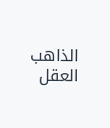الذاهب العقل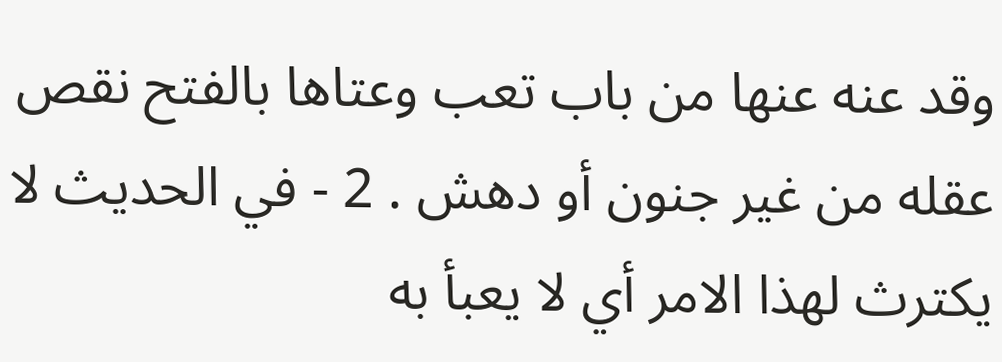وقد عنه عنها من باب تعب وعتاها بالفتح نقص
عقله من غير جنون أو دهش . 2 - في الحديث لا يكترث لهذا الامر أي لا يعبأ به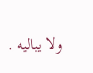ولا يباليه .